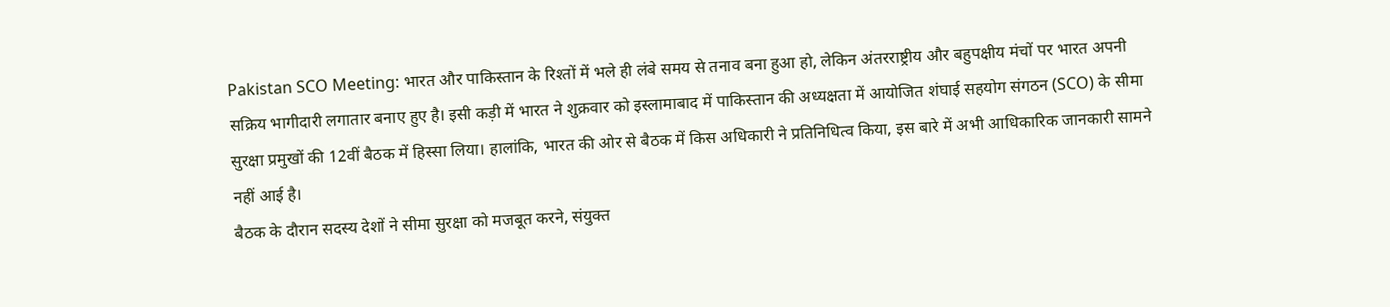Pakistan SCO Meeting: भारत और पाकिस्तान के रिश्तों में भले ही लंबे समय से तनाव बना हुआ हो, लेकिन अंतरराष्ट्रीय और बहुपक्षीय मंचों पर भारत अपनी सक्रिय भागीदारी लगातार बनाए हुए है। इसी कड़ी में भारत ने शुक्रवार को इस्लामाबाद में पाकिस्तान की अध्यक्षता में आयोजित शंघाई सहयोग संगठन (SCO) के सीमा सुरक्षा प्रमुखों की 12वीं बैठक में हिस्सा लिया। हालांकि, भारत की ओर से बैठक में किस अधिकारी ने प्रतिनिधित्व किया, इस बारे में अभी आधिकारिक जानकारी सामने नहीं आई है।
बैठक के दौरान सदस्य देशों ने सीमा सुरक्षा को मजबूत करने, संयुक्त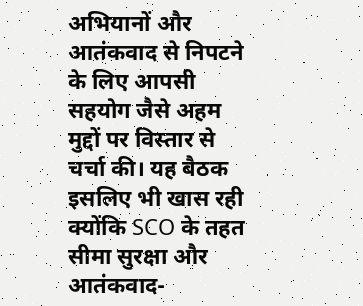अभियानों और आतंकवाद से निपटने के लिए आपसी सहयोग जैसे अहम मुद्दों पर विस्तार से चर्चा की। यह बैठक इसलिए भी खास रही क्योंकि SCO के तहत सीमा सुरक्षा और आतंकवाद-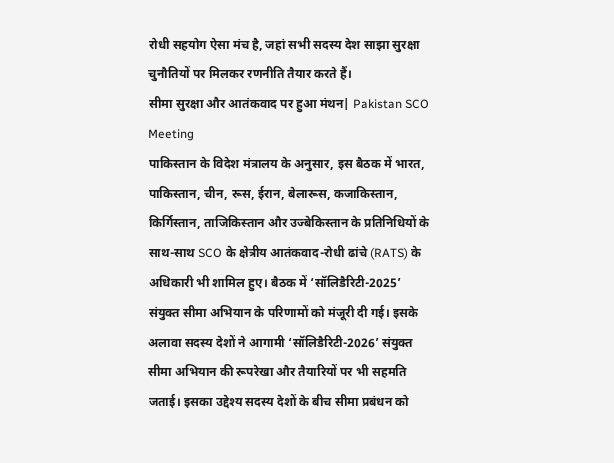रोधी सहयोग ऐसा मंच है, जहां सभी सदस्य देश साझा सुरक्षा चुनौतियों पर मिलकर रणनीति तैयार करते हैं।
सीमा सुरक्षा और आतंकवाद पर हुआ मंथन| Pakistan SCO Meeting
पाकिस्तान के विदेश मंत्रालय के अनुसार, इस बैठक में भारत, पाकिस्तान, चीन, रूस, ईरान, बेलारूस, कजाकिस्तान, किर्गिस्तान, ताजिकिस्तान और उज्बेकिस्तान के प्रतिनिधियों के साथ-साथ SCO के क्षेत्रीय आतंकवाद-रोधी ढांचे (RATS) के अधिकारी भी शामिल हुए। बैठक में ‘सॉलिडैरिटी-2025’ संयुक्त सीमा अभियान के परिणामों को मंजूरी दी गई। इसके अलावा सदस्य देशों ने आगामी ‘सॉलिडैरिटी-2026’ संयुक्त सीमा अभियान की रूपरेखा और तैयारियों पर भी सहमति जताई। इसका उद्देश्य सदस्य देशों के बीच सीमा प्रबंधन को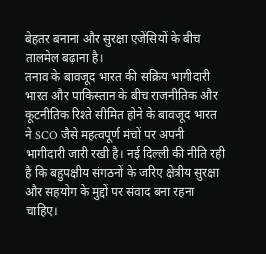बेहतर बनाना और सुरक्षा एजेंसियों के बीच तालमेल बढ़ाना है।
तनाव के बावजूद भारत की सक्रिय भागीदारी
भारत और पाकिस्तान के बीच राजनीतिक और कूटनीतिक रिश्ते सीमित होने के बावजूद भारत ने SCO जैसे महत्वपूर्ण मंचों पर अपनी भागीदारी जारी रखी है। नई दिल्ली की नीति रही है कि बहुपक्षीय संगठनों के जरिए क्षेत्रीय सुरक्षा और सहयोग के मुद्दों पर संवाद बना रहना चाहिए।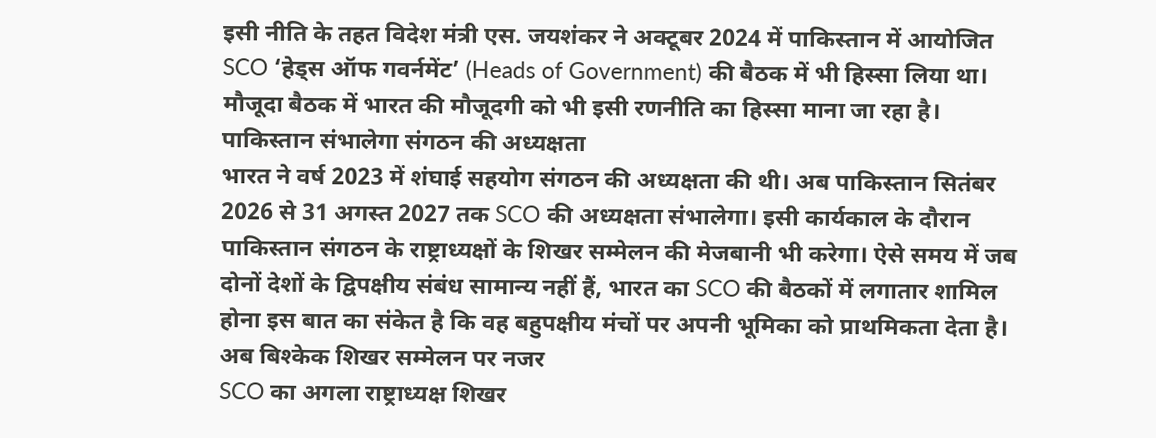इसी नीति के तहत विदेश मंत्री एस. जयशंकर ने अक्टूबर 2024 में पाकिस्तान में आयोजित SCO ‘हेड्स ऑफ गवर्नमेंट’ (Heads of Government) की बैठक में भी हिस्सा लिया था। मौजूदा बैठक में भारत की मौजूदगी को भी इसी रणनीति का हिस्सा माना जा रहा है।
पाकिस्तान संभालेगा संगठन की अध्यक्षता
भारत ने वर्ष 2023 में शंघाई सहयोग संगठन की अध्यक्षता की थी। अब पाकिस्तान सितंबर 2026 से 31 अगस्त 2027 तक SCO की अध्यक्षता संभालेगा। इसी कार्यकाल के दौरान पाकिस्तान संगठन के राष्ट्राध्यक्षों के शिखर सम्मेलन की मेजबानी भी करेगा। ऐसे समय में जब दोनों देशों के द्विपक्षीय संबंध सामान्य नहीं हैं, भारत का SCO की बैठकों में लगातार शामिल होना इस बात का संकेत है कि वह बहुपक्षीय मंचों पर अपनी भूमिका को प्राथमिकता देता है।
अब बिश्केक शिखर सम्मेलन पर नजर
SCO का अगला राष्ट्राध्यक्ष शिखर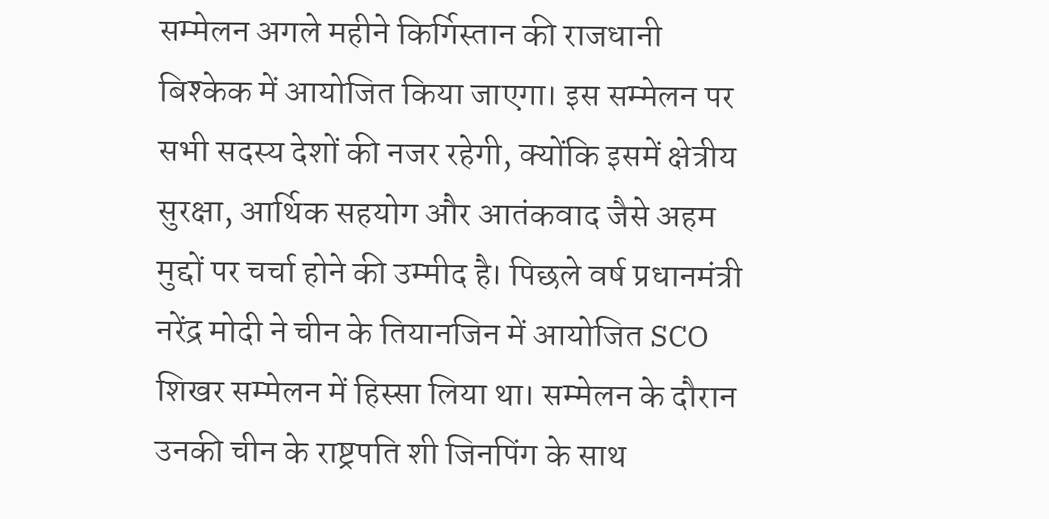सम्मेलन अगले महीने किर्गिस्तान की राजधानी बिश्केक में आयोजित किया जाएगा। इस सम्मेलन पर सभी सदस्य देशों की नजर रहेगी, क्योंकि इसमें क्षेत्रीय सुरक्षा, आर्थिक सहयोग और आतंकवाद जैसे अहम मुद्दों पर चर्चा होने की उम्मीद है। पिछले वर्ष प्रधानमंत्री नरेंद्र मोदी ने चीन के तियानजिन में आयोजित SCO शिखर सम्मेलन में हिस्सा लिया था। सम्मेलन के दौरान उनकी चीन के राष्ट्रपति शी जिनपिंग के साथ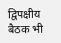द्विपक्षीय बैठक भी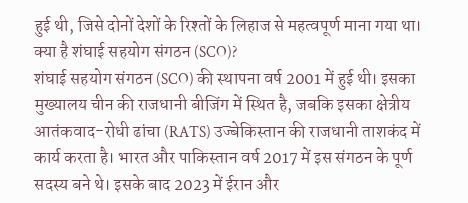हुई थी, जिसे दोनों देशों के रिश्तों के लिहाज से महत्वपूर्ण माना गया था।
क्या है शंघाई सहयोग संगठन (SCO)?
शंघाई सहयोग संगठन (SCO) की स्थापना वर्ष 2001 में हुई थी। इसका मुख्यालय चीन की राजधानी बीजिंग में स्थित है, जबकि इसका क्षेत्रीय आतंकवाद-रोधी ढांचा (RATS) उज्बेकिस्तान की राजधानी ताशकंद में कार्य करता है। भारत और पाकिस्तान वर्ष 2017 में इस संगठन के पूर्ण सदस्य बने थे। इसके बाद 2023 में ईरान और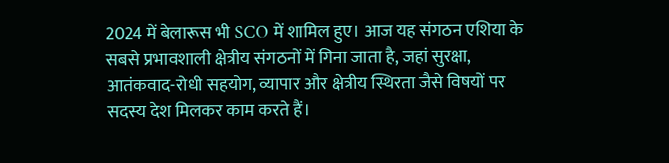2024 में बेलारूस भी SCO में शामिल हुए। आज यह संगठन एशिया के सबसे प्रभावशाली क्षेत्रीय संगठनों में गिना जाता है, जहां सुरक्षा, आतंकवाद-रोधी सहयोग, व्यापार और क्षेत्रीय स्थिरता जैसे विषयों पर सदस्य देश मिलकर काम करते हैं।